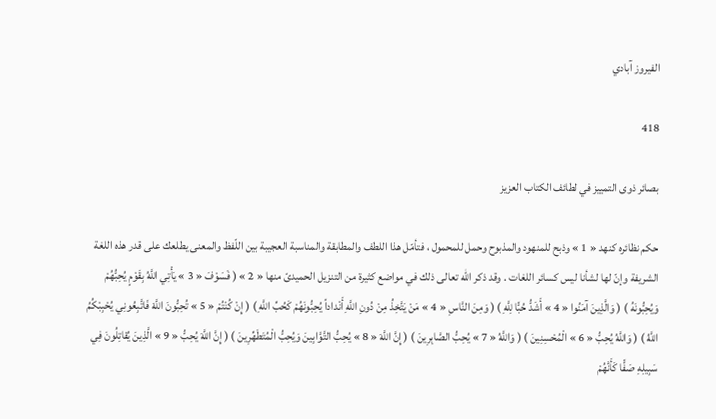الفيروز آبادي

418

بصائر ذوى التمييز في لطائف الكتاب العزيز

حكم نظائره كنهد « 1 » وذبح للمنهود والمذبوح وحمل للمحمول ، فتأمّل هذا اللطف والمطابقة والمناسبة العجيبة بين اللّفظ والمعنى يطلعك على قدر هذه اللغة الشريفة وإنّ لها لشأنا ليس كسائر اللغات . وقد ذكر اللّه تعالى ذلك في مواضع كثيرة من التنزيل الحميدىّ منها « 2 » ( فَسَوْفَ « 3 » يَأْتِي اللَّهُ بِقَوْمٍ يُحِبُّهُمْ وَيُحِبُّونَهُ ) ( وَالَّذِينَ آمَنُوا « 4 » أَشَدُّ حُبًّا لِلَّهِ ) ( وَمِنَ النَّاسِ « 4 » مَنْ يَتَّخِذُ مِنْ دُونِ اللَّهِ أَنْداداً يُحِبُّونَهُمْ كَحُبِّ اللَّهِ ) ( إِنْ كُنْتُمْ « 5 » تُحِبُّونَ اللَّهَ فَاتَّبِعُونِي يُحْبِبْكُمُ اللَّهُ ) ( وَاللَّهُ يُحِبُّ « 6 » الْمُحْسِنِينَ ) ( وَاللَّهُ « 7 » يُحِبُّ الصَّابِرِينَ ) ( إِنَّ اللَّهَ « 8 » يُحِبُّ التَّوَّابِينَ وَيُحِبُّ الْمُتَطَهِّرِينَ ) ( إِنَّ اللَّهَ يُحِبُّ « 9 » الَّذِينَ يُقاتِلُونَ فِي سَبِيلِهِ صَفًّا كَأَنَّهُمْ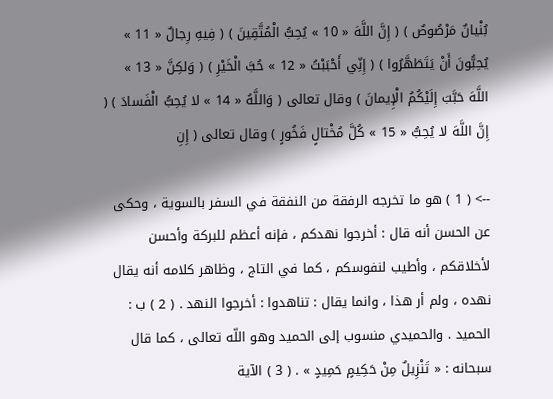بُنْيانٌ مَرْصُوصٌ ) ( إِنَّ اللَّهَ « 10 » يُحِبُّ الْمُتَّقِينَ ) ( فِيهِ رِجالٌ « 11 » يُحِبُّونَ أَنْ يَتَطَهَّرُوا ) ( إِنِّي أَحْبَبْتُ « 12 » حُبَّ الْخَيْرِ ) ( وَلكِنَّ « 13 » اللَّهَ حَبَّبَ إِلَيْكُمُ الْإِيمانَ ) وقال تعالى ( وَاللَّهُ « 14 » لا يُحِبُّ الْفَسادَ ) ( إِنَّ اللَّهَ لا يُحِبُّ « 15 » كُلَّ مُخْتالٍ فَخُورٍ ) وقال تعالى ( إِنِ

--> ( 1 ) هو ما تخرجه الرفقة من النفقة في السفر بالسوية ، وحكى عن الحسن أنه قال : أخرجوا نهدكم ، فإنه أعظم للبركة وأحسن لأخلاقكم ، وأطيب لنفوسكم ، كما في التاج ، وظاهر كلامه أنه يقال نهده ، ولم أر هذا ، وانما يقال : تناهدوا : أخرجوا النهد . ( 2 ) ب : الحميد . والحميدي منسوب إلى الحميد وهو اللّه تعالى ، كما قال سبحانه : « تَنْزِيلٌ مِنْ حَكِيمٍ حَمِيدٍ » . ( 3 ) الآية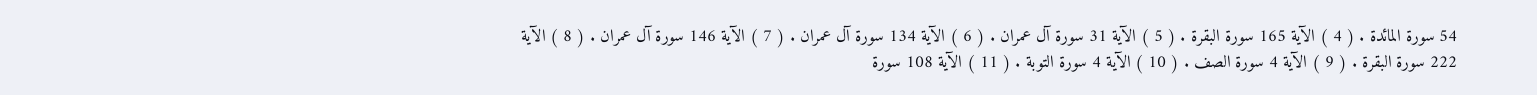54 سورة المائدة . ( 4 ) الآية 165 سورة البقرة . ( 5 ) الآية 31 سورة آل عمران . ( 6 ) الآية 134 سورة آل عمران . ( 7 ) الآية 146 سورة آل عمران . ( 8 ) الآية 222 سورة البقرة . ( 9 ) الآية 4 سورة الصف . ( 10 ) الآية 4 سورة التوبة . ( 11 ) الآية 108 سورة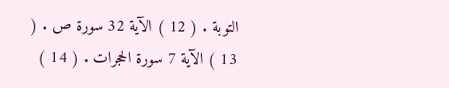التوبة . ( 12 ) الآية 32 سورة ص . ( 13 ) الآية 7 سورة الحجرات . ( 14 )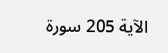الآية 205 سورة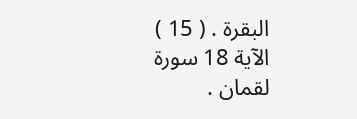البقرة . ( 15 ) الآية 18 سورة لقمان .